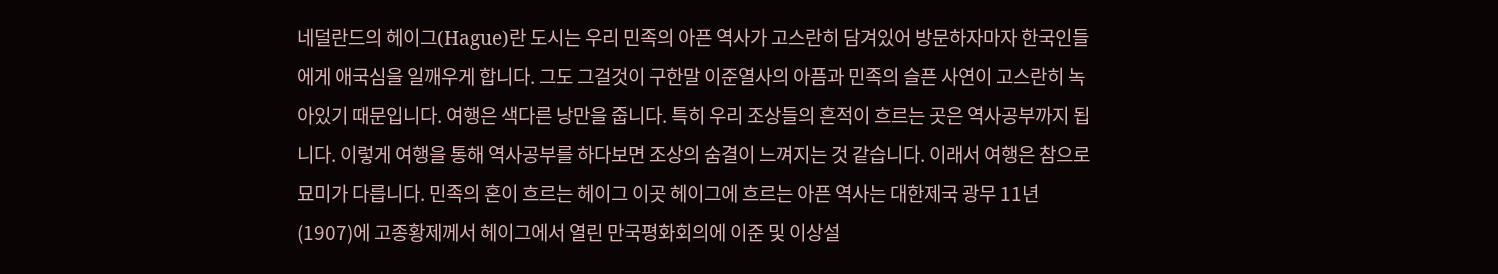네덜란드의 헤이그(Hague)란 도시는 우리 민족의 아픈 역사가 고스란히 담겨있어 방문하자마자 한국인들에게 애국심을 일깨우게 합니다. 그도 그걸것이 구한말 이준열사의 아픔과 민족의 슬픈 사연이 고스란히 녹아있기 때문입니다. 여행은 색다른 낭만을 줍니다. 특히 우리 조상들의 흔적이 흐르는 곳은 역사공부까지 됩니다. 이렇게 여행을 통해 역사공부를 하다보면 조상의 숨결이 느껴지는 것 같습니다. 이래서 여행은 참으로 묘미가 다릅니다. 민족의 혼이 흐르는 헤이그 이곳 헤이그에 흐르는 아픈 역사는 대한제국 광무 11년(1907)에 고종황제께서 헤이그에서 열린 만국평화회의에 이준 및 이상설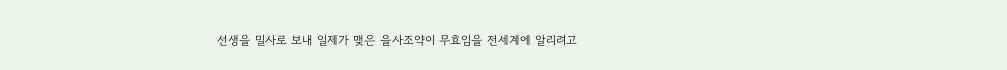선생을 밀사로 보내 일제가 맺은 을사조약이 무효임을 전세계에 알리려고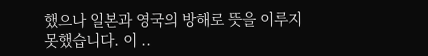했으나 일본과 영국의 방해로 뜻을 이루지 못했습니다. 이 ..